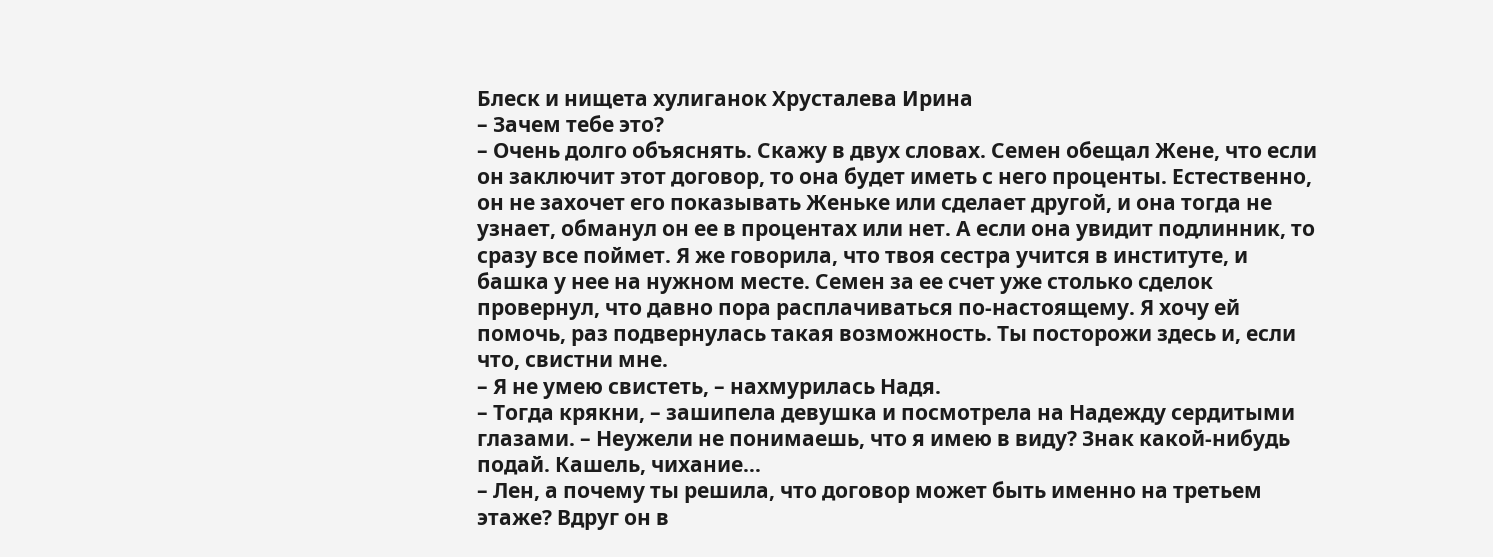Блеск и нищета хулиганок Хрусталева Ирина
– Зачем тебе это?
– Очень долго объяснять. Скажу в двух словах. Семен обещал Жене, что если он заключит этот договор, то она будет иметь с него проценты. Естественно, он не захочет его показывать Женьке или сделает другой, и она тогда не узнает, обманул он ее в процентах или нет. А если она увидит подлинник, то сразу все поймет. Я же говорила, что твоя сестра учится в институте, и башка у нее на нужном месте. Семен за ее счет уже столько сделок провернул, что давно пора расплачиваться по-настоящему. Я хочу ей помочь, раз подвернулась такая возможность. Ты посторожи здесь и, если что, свистни мне.
– Я не умею свистеть, – нахмурилась Надя.
– Тогда крякни, – зашипела девушка и посмотрела на Надежду сердитыми глазами. – Неужели не понимаешь, что я имею в виду? Знак какой-нибудь подай. Кашель, чихание…
– Лен, а почему ты решила, что договор может быть именно на третьем этаже? Вдруг он в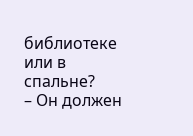библиотеке или в спальне?
– Он должен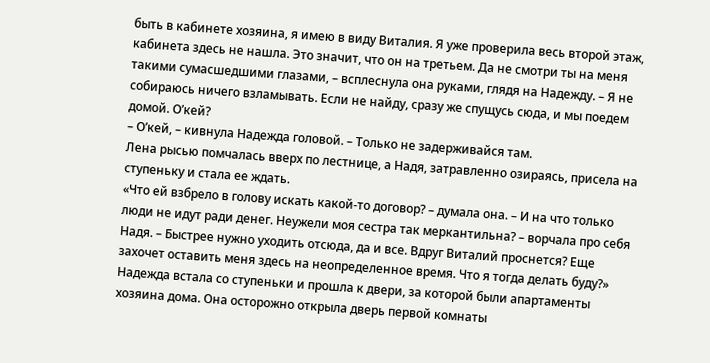быть в кабинете хозяина, я имею в виду Виталия. Я уже проверила весь второй этаж, кабинета здесь не нашла. Это значит, что он на третьем. Да не смотри ты на меня такими сумасшедшими глазами, – всплеснула она руками, глядя на Надежду. – Я не собираюсь ничего взламывать. Если не найду, сразу же спущусь сюда, и мы поедем домой. О’кей?
– О’кей, – кивнула Надежда головой. – Только не задерживайся там.
Лена рысью помчалась вверх по лестнице, а Надя, затравленно озираясь, присела на ступеньку и стала ее ждать.
«Что ей взбрело в голову искать какой-то договор? – думала она. – И на что только люди не идут ради денег. Неужели моя сестра так меркантильна? – ворчала про себя Надя. – Быстрее нужно уходить отсюда, да и все. Вдруг Виталий проснется? Еще захочет оставить меня здесь на неопределенное время. Что я тогда делать буду?»
Надежда встала со ступеньки и прошла к двери, за которой были апартаменты хозяина дома. Она осторожно открыла дверь первой комнаты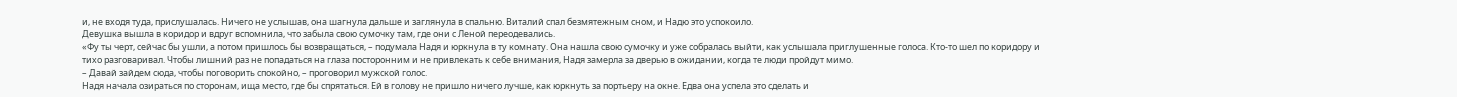и, не входя туда, прислушалась. Ничего не услышав, она шагнула дальше и заглянула в спальню. Виталий спал безмятежным сном, и Надю это успокоило.
Девушка вышла в коридор и вдруг вспомнила, что забыла свою сумочку там, где они с Леной переодевались.
«Фу ты черт, сейчас бы ушли, а потом пришлось бы возвращаться, – подумала Надя и юркнула в ту комнату. Она нашла свою сумочку и уже собралась выйти, как услышала приглушенные голоса. Кто-то шел по коридору и тихо разговаривал. Чтобы лишний раз не попадаться на глаза посторонним и не привлекать к себе внимания, Надя замерла за дверью в ожидании, когда те люди пройдут мимо.
– Давай зайдем сюда, чтобы поговорить спокойно, – проговорил мужской голос.
Надя начала озираться по сторонам, ища место, где бы спрятаться. Ей в голову не пришло ничего лучше, как юркнуть за портьеру на окне. Едва она успела это сделать и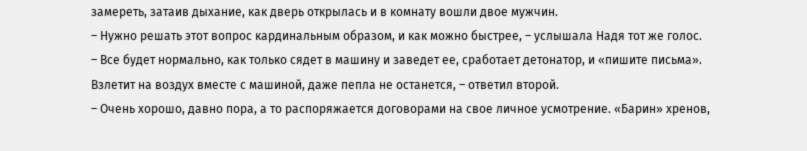замереть, затаив дыхание, как дверь открылась и в комнату вошли двое мужчин.
– Нужно решать этот вопрос кардинальным образом, и как можно быстрее, – услышала Надя тот же голос.
– Все будет нормально, как только сядет в машину и заведет ее, сработает детонатор, и «пишите письма». Взлетит на воздух вместе с машиной, даже пепла не останется, – ответил второй.
– Очень хорошо, давно пора, а то распоряжается договорами на свое личное усмотрение. «Барин» хренов,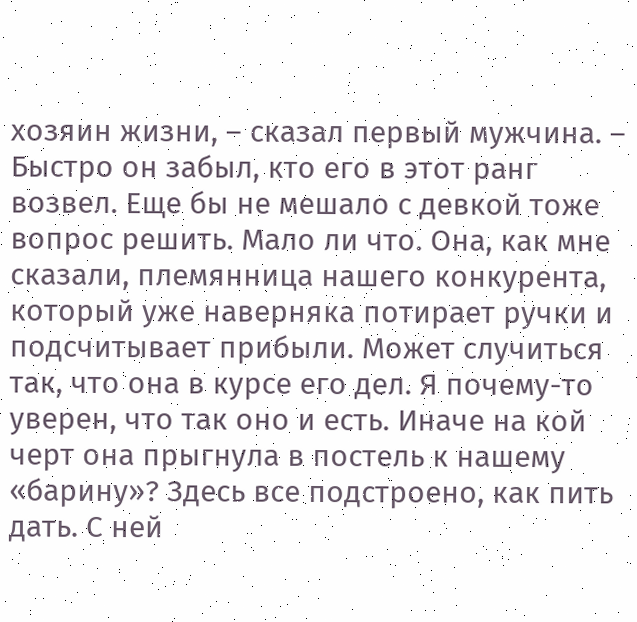хозяин жизни, – сказал первый мужчина. – Быстро он забыл, кто его в этот ранг возвел. Еще бы не мешало с девкой тоже вопрос решить. Мало ли что. Она, как мне сказали, племянница нашего конкурента, который уже наверняка потирает ручки и подсчитывает прибыли. Может случиться так, что она в курсе его дел. Я почему-то уверен, что так оно и есть. Иначе на кой черт она прыгнула в постель к нашему «барину»? Здесь все подстроено, как пить дать. С ней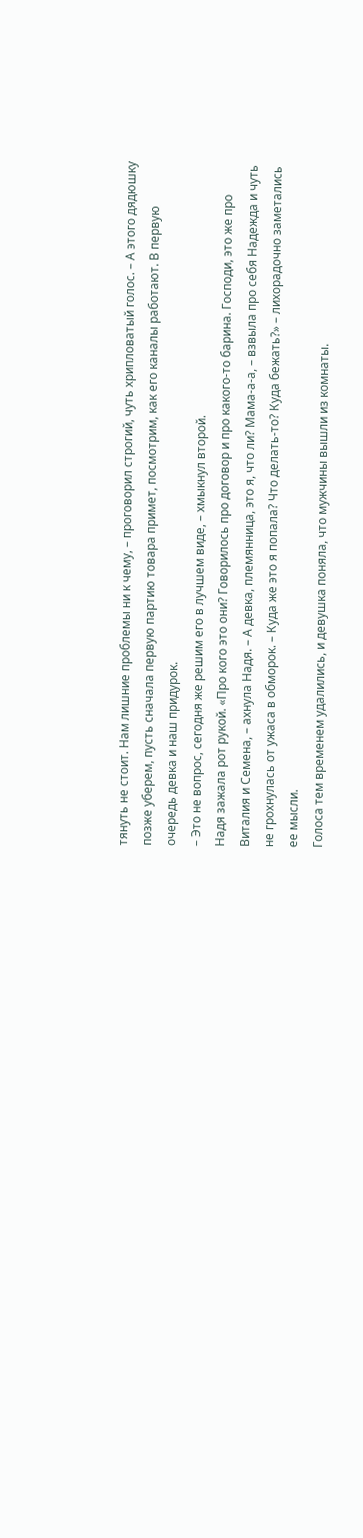тянуть не стоит. Нам лишние проблемы ни к чему, – проговорил строгий, чуть хрипловатый голос. – А этого дядюшку позже уберем, пусть сначала первую партию товара примет, посмотрим, как его каналы работают. В первую очередь девка и наш придурок.
– Это не вопрос, сегодня же решим его в лучшем виде, – хмыкнул второй.
Надя зажала рот рукой. «Про кого это они? Говорилось про договор и про какого-то барина. Господи, это же про Виталия и Семена, – ахнула Надя. – А девка, племянница, это я, что ли? Мама-а-а, – взвыла про себя Надежда и чуть не грохнулась от ужаса в обморок. – Куда же это я попала? Что делать-то? Куда бежать?» – лихорадочно заметались ее мысли.
Голоса тем временем удалились, и девушка поняла, что мужчины вышли из комнаты.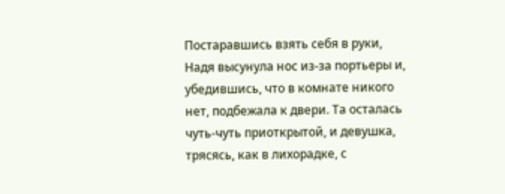Постаравшись взять себя в руки, Надя высунула нос из-за портьеры и, убедившись, что в комнате никого нет, подбежала к двери. Та осталась чуть-чуть приоткрытой, и девушка, трясясь, как в лихорадке, с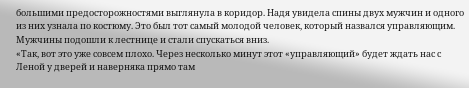большими предосторожностями выглянула в коридор. Надя увидела спины двух мужчин и одного из них узнала по костюму. Это был тот самый молодой человек, который назвался управляющим. Мужчины подошли к лестнице и стали спускаться вниз.
«Так, вот это уже совсем плохо. Через несколько минут этот «управляющий» будет ждать нас с Леной у дверей и наверняка прямо там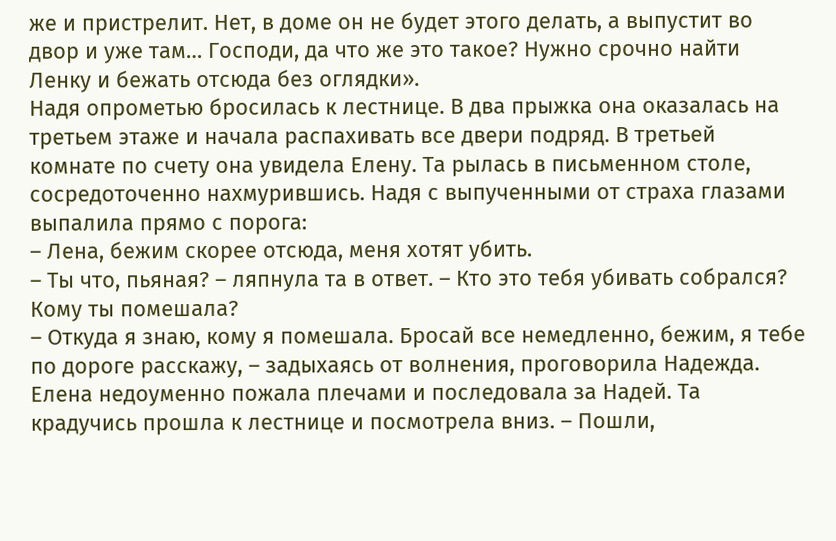же и пристрелит. Нет, в доме он не будет этого делать, а выпустит во двор и уже там… Господи, да что же это такое? Нужно срочно найти Ленку и бежать отсюда без оглядки».
Надя опрометью бросилась к лестнице. В два прыжка она оказалась на третьем этаже и начала распахивать все двери подряд. В третьей комнате по счету она увидела Елену. Та рылась в письменном столе, сосредоточенно нахмурившись. Надя с выпученными от страха глазами выпалила прямо с порога:
– Лена, бежим скорее отсюда, меня хотят убить.
– Ты что, пьяная? – ляпнула та в ответ. – Кто это тебя убивать собрался? Кому ты помешала?
– Откуда я знаю, кому я помешала. Бросай все немедленно, бежим, я тебе по дороге расскажу, – задыхаясь от волнения, проговорила Надежда. Елена недоуменно пожала плечами и последовала за Надей. Та крадучись прошла к лестнице и посмотрела вниз. – Пошли,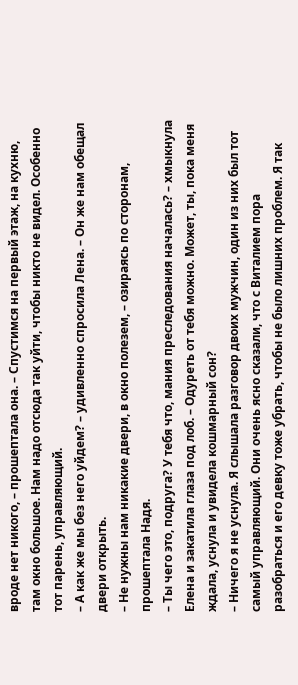вроде нет никого, – прошептала она. – Спустимся на первый этаж, на кухню, там окно большое. Нам надо отсюда так уйти, чтобы никто не видел. Особенно тот парень, управляющий.
– А как же мы без него уйдем? – удивленно спросила Лена. – Он же нам обещал двери открыть.
– Не нужны нам никакие двери, в окно полезем, – озираясь по сторонам, прошептала Надя.
– Ты чего это, подруга? У тебя что, мания преследования началась? – хмыкнула Елена и закатила глаза под лоб. – Одуреть от тебя можно. Может, ты, пока меня ждала, уснула и увидела кошмарный сон?
– Ничего я не уснула. Я слышала разговор двоих мужчин, один из них был тот самый управляющий. Они очень ясно сказали, что с Виталием пора разобраться и его девку тоже убрать, чтобы не было лишних проблем. Я так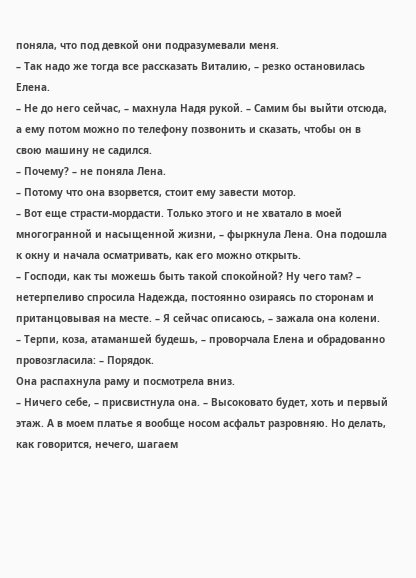поняла, что под девкой они подразумевали меня.
– Так надо же тогда все рассказать Виталию, – резко остановилась Елена.
– Не до него сейчас, – махнула Надя рукой. – Самим бы выйти отсюда, а ему потом можно по телефону позвонить и сказать, чтобы он в свою машину не садился.
– Почему? – не поняла Лена.
– Потому что она взорвется, стоит ему завести мотор.
– Вот еще страсти-мордасти. Только этого и не хватало в моей многогранной и насыщенной жизни, – фыркнула Лена. Она подошла к окну и начала осматривать, как его можно открыть.
– Господи, как ты можешь быть такой спокойной? Ну чего там? – нетерпеливо спросила Надежда, постоянно озираясь по сторонам и пританцовывая на месте. – Я сейчас описаюсь, – зажала она колени.
– Терпи, коза, атаманшей будешь, – проворчала Елена и обрадованно провозгласила: – Порядок.
Она распахнула раму и посмотрела вниз.
– Ничего себе, – присвистнула она. – Высоковато будет, хоть и первый этаж. А в моем платье я вообще носом асфальт разровняю. Но делать, как говорится, нечего, шагаем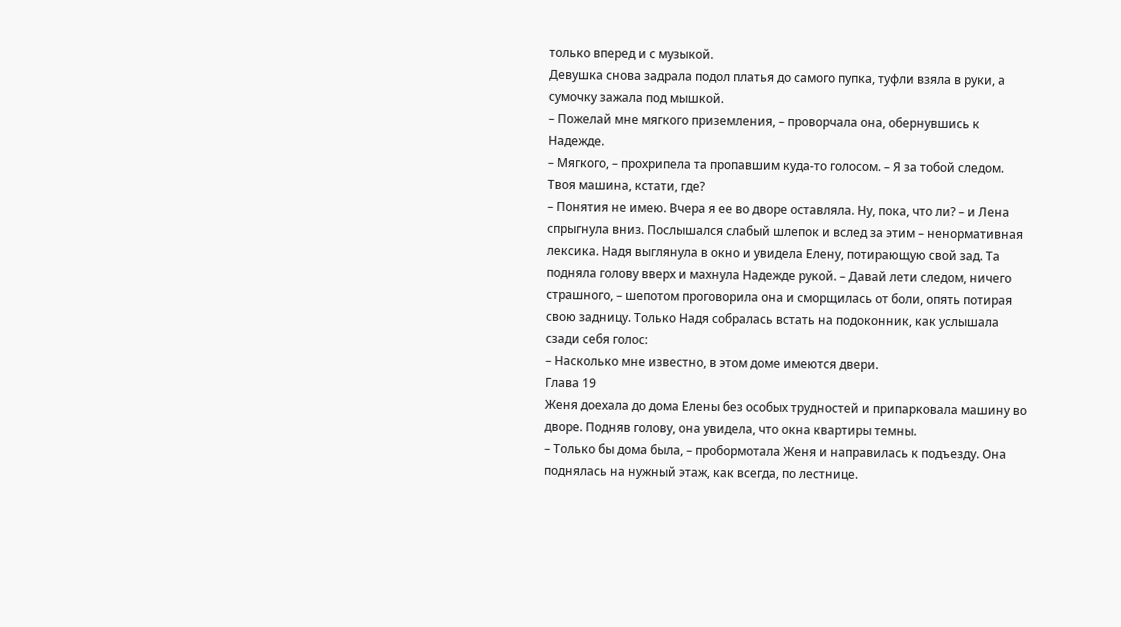только вперед и с музыкой.
Девушка снова задрала подол платья до самого пупка, туфли взяла в руки, а сумочку зажала под мышкой.
– Пожелай мне мягкого приземления, – проворчала она, обернувшись к Надежде.
– Мягкого, – прохрипела та пропавшим куда-то голосом. – Я за тобой следом. Твоя машина, кстати, где?
– Понятия не имею. Вчера я ее во дворе оставляла. Ну, пока, что ли? – и Лена спрыгнула вниз. Послышался слабый шлепок и вслед за этим – ненормативная лексика. Надя выглянула в окно и увидела Елену, потирающую свой зад. Та подняла голову вверх и махнула Надежде рукой. – Давай лети следом, ничего страшного, – шепотом проговорила она и сморщилась от боли, опять потирая свою задницу. Только Надя собралась встать на подоконник, как услышала сзади себя голос:
– Насколько мне известно, в этом доме имеются двери.
Глава 19
Женя доехала до дома Елены без особых трудностей и припарковала машину во дворе. Подняв голову, она увидела, что окна квартиры темны.
– Только бы дома была, – пробормотала Женя и направилась к подъезду. Она поднялась на нужный этаж, как всегда, по лестнице.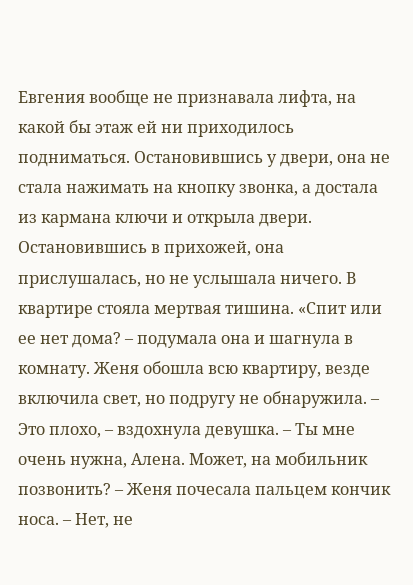Евгения вообще не признавала лифта, на какой бы этаж ей ни приходилось подниматься. Остановившись у двери, она не стала нажимать на кнопку звонка, а достала из кармана ключи и открыла двери. Остановившись в прихожей, она прислушалась, но не услышала ничего. В квартире стояла мертвая тишина. «Спит или ее нет дома? – подумала она и шагнула в комнату. Женя обошла всю квартиру, везде включила свет, но подругу не обнаружила. – Это плохо, – вздохнула девушка. – Ты мне очень нужна, Алена. Может, на мобильник позвонить? – Женя почесала пальцем кончик носа. – Нет, не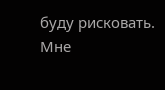буду рисковать. Мне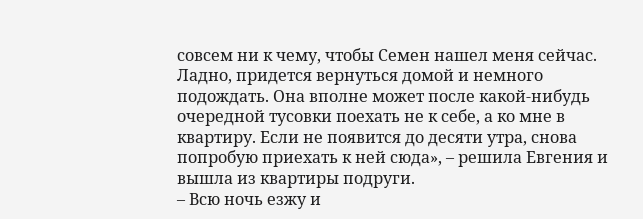совсем ни к чему, чтобы Семен нашел меня сейчас. Ладно, придется вернуться домой и немного подождать. Она вполне может после какой-нибудь очередной тусовки поехать не к себе, а ко мне в квартиру. Если не появится до десяти утра, снова попробую приехать к ней сюда», – решила Евгения и вышла из квартиры подруги.
– Всю ночь езжу и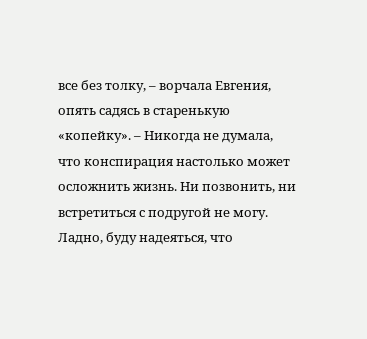все без толку, – ворчала Евгения, опять садясь в старенькую «копейку». – Никогда не думала, что конспирация настолько может осложнить жизнь. Ни позвонить, ни встретиться с подругой не могу. Ладно, буду надеяться, что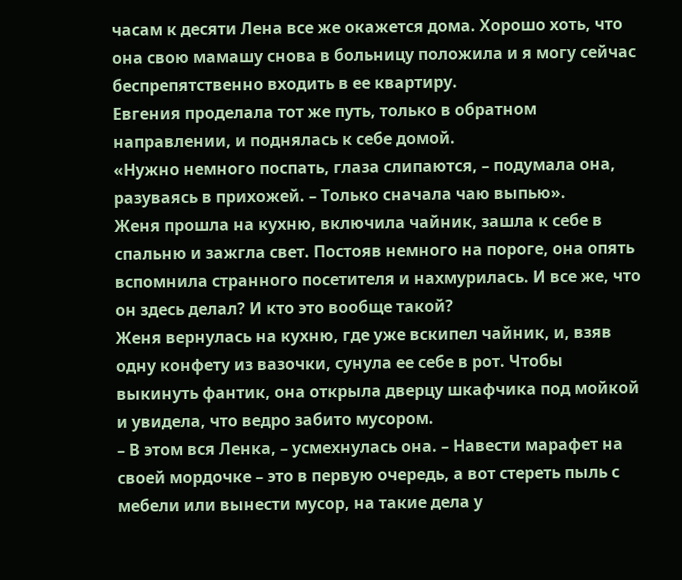часам к десяти Лена все же окажется дома. Хорошо хоть, что она свою мамашу снова в больницу положила и я могу сейчас беспрепятственно входить в ее квартиру.
Евгения проделала тот же путь, только в обратном направлении, и поднялась к себе домой.
«Нужно немного поспать, глаза слипаются, – подумала она, разуваясь в прихожей. – Только сначала чаю выпью».
Женя прошла на кухню, включила чайник, зашла к себе в спальню и зажгла свет. Постояв немного на пороге, она опять вспомнила странного посетителя и нахмурилась. И все же, что он здесь делал? И кто это вообще такой?
Женя вернулась на кухню, где уже вскипел чайник, и, взяв одну конфету из вазочки, сунула ее себе в рот. Чтобы выкинуть фантик, она открыла дверцу шкафчика под мойкой и увидела, что ведро забито мусором.
– В этом вся Ленка, – усмехнулась она. – Навести марафет на своей мордочке – это в первую очередь, а вот стереть пыль с мебели или вынести мусор, на такие дела у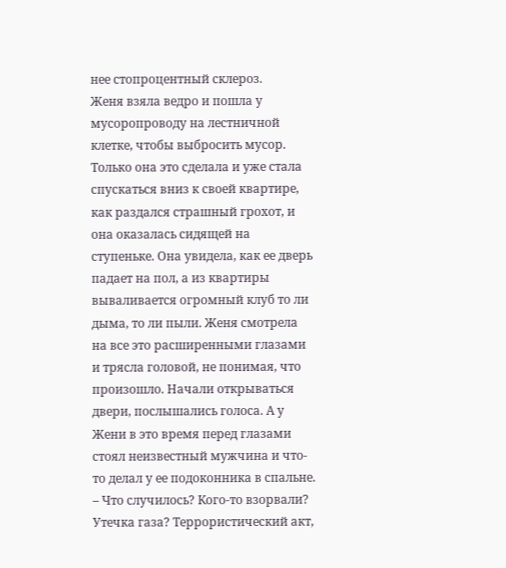нее стопроцентный склероз.
Женя взяла ведро и пошла у мусоропроводу на лестничной клетке, чтобы выбросить мусор. Только она это сделала и уже стала спускаться вниз к своей квартире, как раздался страшный грохот, и она оказалась сидящей на ступеньке. Она увидела, как ее дверь падает на пол, а из квартиры вываливается огромный клуб то ли дыма, то ли пыли. Женя смотрела на все это расширенными глазами и трясла головой, не понимая, что произошло. Начали открываться двери, послышались голоса. А у Жени в это время перед глазами стоял неизвестный мужчина и что-то делал у ее подоконника в спальне.
– Что случилось? Кого-то взорвали? Утечка газа? Террористический акт,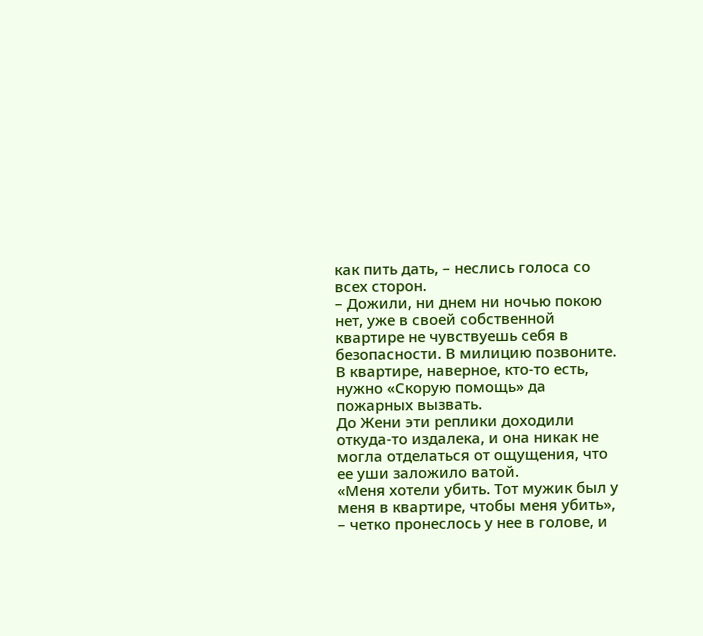как пить дать, – неслись голоса со всех сторон.
– Дожили, ни днем ни ночью покою нет, уже в своей собственной квартире не чувствуешь себя в безопасности. В милицию позвоните. В квартире, наверное, кто-то есть, нужно «Скорую помощь» да пожарных вызвать.
До Жени эти реплики доходили откуда-то издалека, и она никак не могла отделаться от ощущения, что ее уши заложило ватой.
«Меня хотели убить. Тот мужик был у меня в квартире, чтобы меня убить», – четко пронеслось у нее в голове, и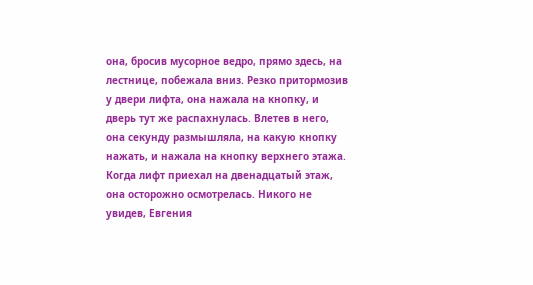она, бросив мусорное ведро, прямо здесь, на лестнице, побежала вниз. Резко притормозив у двери лифта, она нажала на кнопку, и дверь тут же распахнулась. Влетев в него, она секунду размышляла, на какую кнопку нажать, и нажала на кнопку верхнего этажа. Когда лифт приехал на двенадцатый этаж, она осторожно осмотрелась. Никого не увидев, Евгения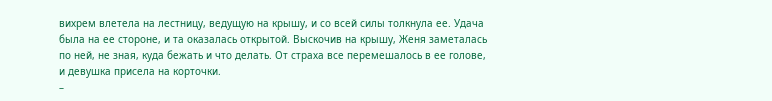вихрем влетела на лестницу, ведущую на крышу, и со всей силы толкнула ее. Удача была на ее стороне, и та оказалась открытой. Выскочив на крышу, Женя заметалась по ней, не зная, куда бежать и что делать. От страха все перемешалось в ее голове, и девушка присела на корточки.
–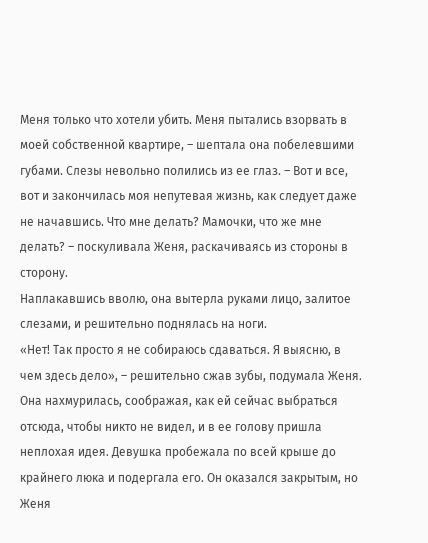Меня только что хотели убить. Меня пытались взорвать в моей собственной квартире, – шептала она побелевшими губами. Слезы невольно полились из ее глаз. – Вот и все, вот и закончилась моя непутевая жизнь, как следует даже не начавшись. Что мне делать? Мамочки, что же мне делать? – поскуливала Женя, раскачиваясь из стороны в сторону.
Наплакавшись вволю, она вытерла руками лицо, залитое слезами, и решительно поднялась на ноги.
«Нет! Так просто я не собираюсь сдаваться. Я выясню, в чем здесь дело», – решительно сжав зубы, подумала Женя. Она нахмурилась, соображая, как ей сейчас выбраться отсюда, чтобы никто не видел, и в ее голову пришла неплохая идея. Девушка пробежала по всей крыше до крайнего люка и подергала его. Он оказался закрытым, но Женя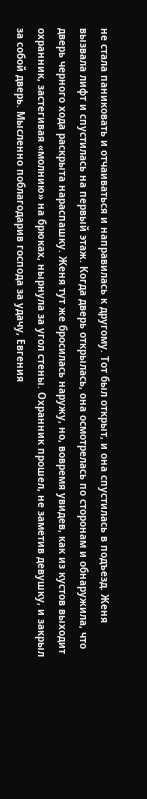не стала паниковать и отчаиваться и направилась к другому. Тот был открыт, и она спустилась в подъезд. Женя вызвала лифт и спустилась на первый этаж. Когда дверь открылась, она осмотрелась по сторонам и обнаружила, что дверь черного хода раскрыта нараспашку. Женя тут же бросилась наружу, но, вовремя увидев, как из кустов выходит охранник, застегивая «молнию» на брюках, нырнула за угол стены. Охранник прошел, не заметив девушку, и закрыл за собой дверь. Мысленно поблагодарив господа за удачу, Евгения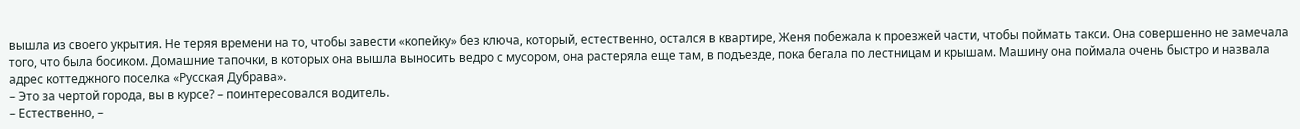вышла из своего укрытия. Не теряя времени на то, чтобы завести «копейку» без ключа, который, естественно, остался в квартире, Женя побежала к проезжей части, чтобы поймать такси. Она совершенно не замечала того, что была босиком. Домашние тапочки, в которых она вышла выносить ведро с мусором, она растеряла еще там, в подъезде, пока бегала по лестницам и крышам. Машину она поймала очень быстро и назвала адрес коттеджного поселка «Русская Дубрава».
– Это за чертой города, вы в курсе? – поинтересовался водитель.
– Естественно, –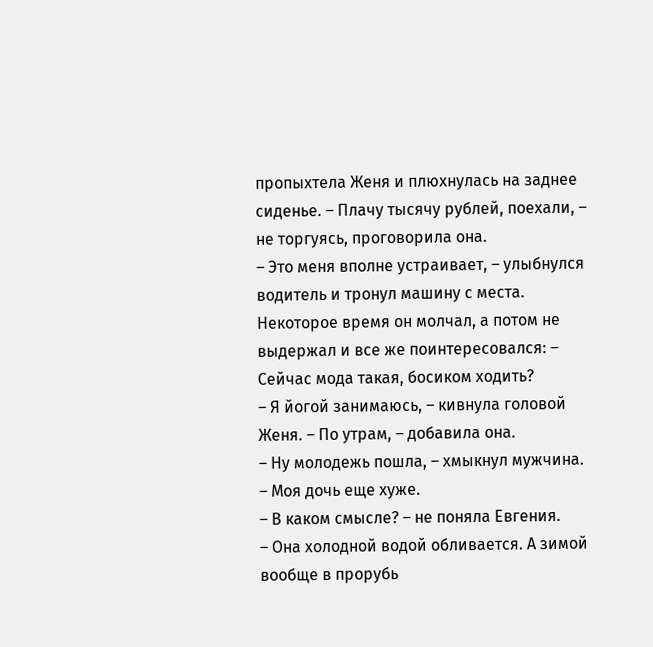пропыхтела Женя и плюхнулась на заднее сиденье. – Плачу тысячу рублей, поехали, – не торгуясь, проговорила она.
– Это меня вполне устраивает, – улыбнулся водитель и тронул машину с места. Некоторое время он молчал, а потом не выдержал и все же поинтересовался: – Сейчас мода такая, босиком ходить?
– Я йогой занимаюсь, – кивнула головой Женя. – По утрам, – добавила она.
– Ну молодежь пошла, – хмыкнул мужчина. – Моя дочь еще хуже.
– В каком смысле? – не поняла Евгения.
– Она холодной водой обливается. А зимой вообще в прорубь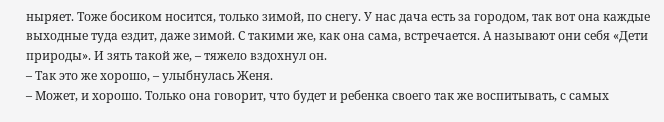ныряет. Тоже босиком носится, только зимой, по снегу. У нас дача есть за городом, так вот она каждые выходные туда ездит, даже зимой. С такими же, как она сама, встречается. А называют они себя «Дети природы». И зять такой же, – тяжело вздохнул он.
– Так это же хорошо, – улыбнулась Женя.
– Может, и хорошо. Только она говорит, что будет и ребенка своего так же воспитывать, с самых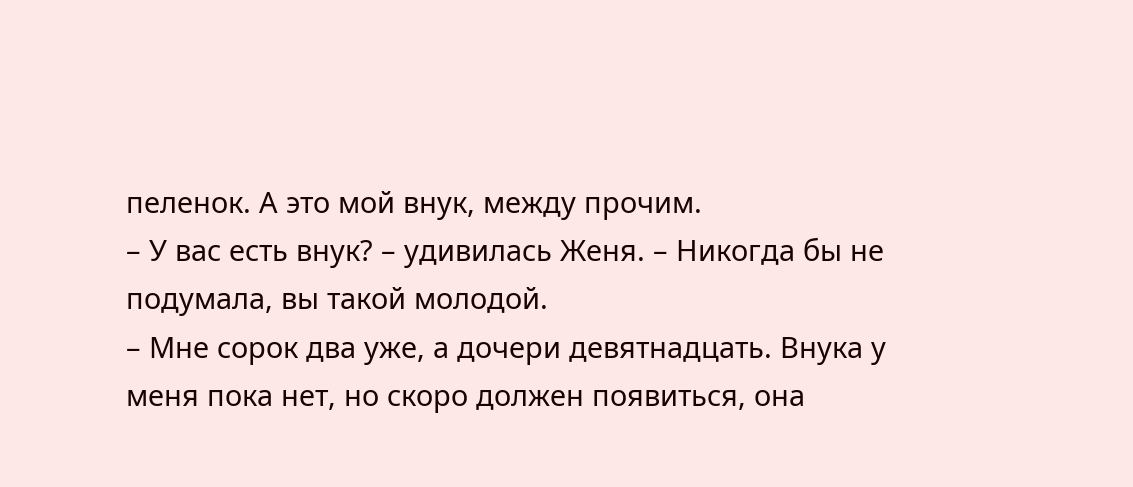пеленок. А это мой внук, между прочим.
– У вас есть внук? – удивилась Женя. – Никогда бы не подумала, вы такой молодой.
– Мне сорок два уже, а дочери девятнадцать. Внука у меня пока нет, но скоро должен появиться, она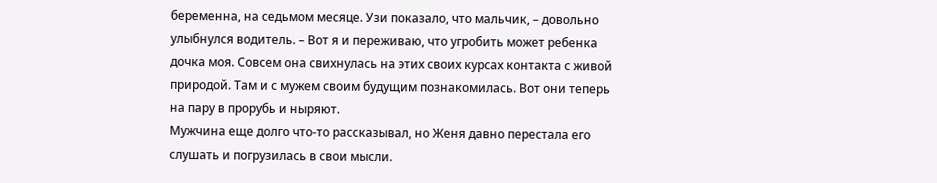беременна, на седьмом месяце. Узи показало, что мальчик, – довольно улыбнулся водитель. – Вот я и переживаю, что угробить может ребенка дочка моя. Совсем она свихнулась на этих своих курсах контакта с живой природой. Там и с мужем своим будущим познакомилась. Вот они теперь на пару в прорубь и ныряют.
Мужчина еще долго что-то рассказывал, но Женя давно перестала его слушать и погрузилась в свои мысли.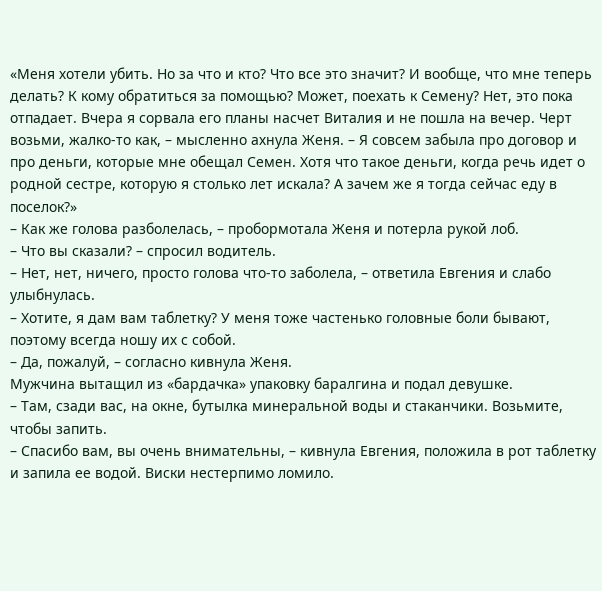«Меня хотели убить. Но за что и кто? Что все это значит? И вообще, что мне теперь делать? К кому обратиться за помощью? Может, поехать к Семену? Нет, это пока отпадает. Вчера я сорвала его планы насчет Виталия и не пошла на вечер. Черт возьми, жалко-то как, – мысленно ахнула Женя. – Я совсем забыла про договор и про деньги, которые мне обещал Семен. Хотя что такое деньги, когда речь идет о родной сестре, которую я столько лет искала? А зачем же я тогда сейчас еду в поселок?»
– Как же голова разболелась, – пробормотала Женя и потерла рукой лоб.
– Что вы сказали? – спросил водитель.
– Нет, нет, ничего, просто голова что-то заболела, – ответила Евгения и слабо улыбнулась.
– Хотите, я дам вам таблетку? У меня тоже частенько головные боли бывают, поэтому всегда ношу их с собой.
– Да, пожалуй, – согласно кивнула Женя.
Мужчина вытащил из «бардачка» упаковку баралгина и подал девушке.
– Там, сзади вас, на окне, бутылка минеральной воды и стаканчики. Возьмите, чтобы запить.
– Спасибо вам, вы очень внимательны, – кивнула Евгения, положила в рот таблетку и запила ее водой. Виски нестерпимо ломило.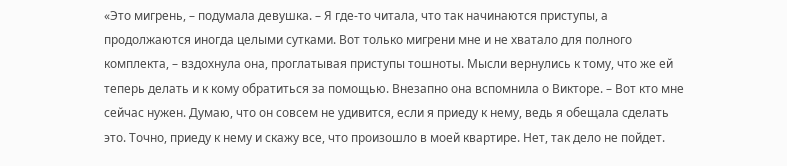«Это мигрень, – подумала девушка. – Я где-то читала, что так начинаются приступы, а продолжаются иногда целыми сутками. Вот только мигрени мне и не хватало для полного комплекта, – вздохнула она, проглатывая приступы тошноты. Мысли вернулись к тому, что же ей теперь делать и к кому обратиться за помощью. Внезапно она вспомнила о Викторе. – Вот кто мне сейчас нужен. Думаю, что он совсем не удивится, если я приеду к нему, ведь я обещала сделать это. Точно, приеду к нему и скажу все, что произошло в моей квартире. Нет, так дело не пойдет.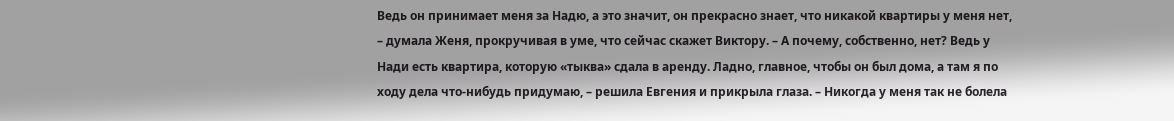Ведь он принимает меня за Надю, а это значит, он прекрасно знает, что никакой квартиры у меня нет, – думала Женя, прокручивая в уме, что сейчас скажет Виктору. – А почему, собственно, нет? Ведь у Нади есть квартира, которую «тыква» сдала в аренду. Ладно, главное, чтобы он был дома, а там я по ходу дела что-нибудь придумаю, – решила Евгения и прикрыла глаза. – Никогда у меня так не болела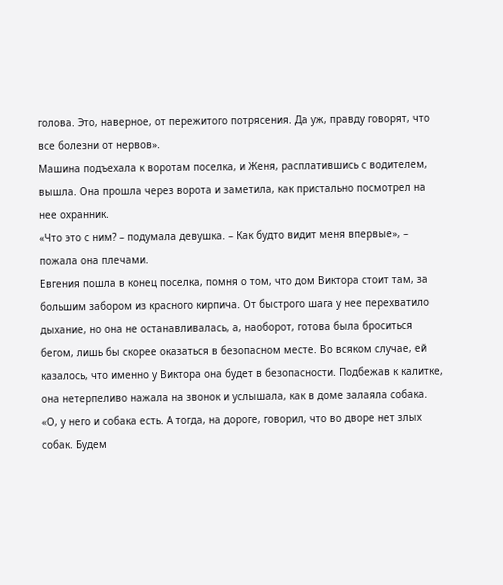голова. Это, наверное, от пережитого потрясения. Да уж, правду говорят, что все болезни от нервов».
Машина подъехала к воротам поселка, и Женя, расплатившись с водителем, вышла. Она прошла через ворота и заметила, как пристально посмотрел на нее охранник.
«Что это с ним? – подумала девушка. – Как будто видит меня впервые», – пожала она плечами.
Евгения пошла в конец поселка, помня о том, что дом Виктора стоит там, за большим забором из красного кирпича. От быстрого шага у нее перехватило дыхание, но она не останавливалась, а, наоборот, готова была броситься бегом, лишь бы скорее оказаться в безопасном месте. Во всяком случае, ей казалось, что именно у Виктора она будет в безопасности. Подбежав к калитке, она нетерпеливо нажала на звонок и услышала, как в доме залаяла собака.
«О, у него и собака есть. А тогда, на дороге, говорил, что во дворе нет злых собак. Будем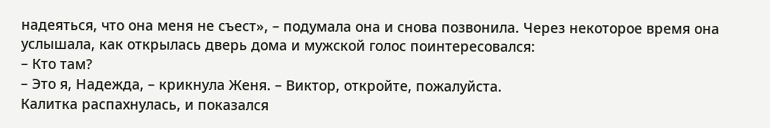надеяться, что она меня не съест», – подумала она и снова позвонила. Через некоторое время она услышала, как открылась дверь дома и мужской голос поинтересовался:
– Кто там?
– Это я, Надежда, – крикнула Женя. – Виктор, откройте, пожалуйста.
Калитка распахнулась, и показался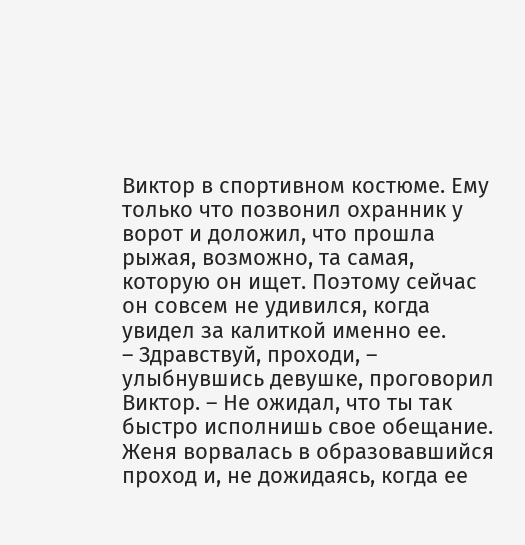Виктор в спортивном костюме. Ему только что позвонил охранник у ворот и доложил, что прошла рыжая, возможно, та самая, которую он ищет. Поэтому сейчас он совсем не удивился, когда увидел за калиткой именно ее.
– Здравствуй, проходи, – улыбнувшись девушке, проговорил Виктор. – Не ожидал, что ты так быстро исполнишь свое обещание.
Женя ворвалась в образовавшийся проход и, не дожидаясь, когда ее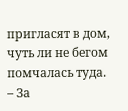пригласят в дом, чуть ли не бегом помчалась туда.
– За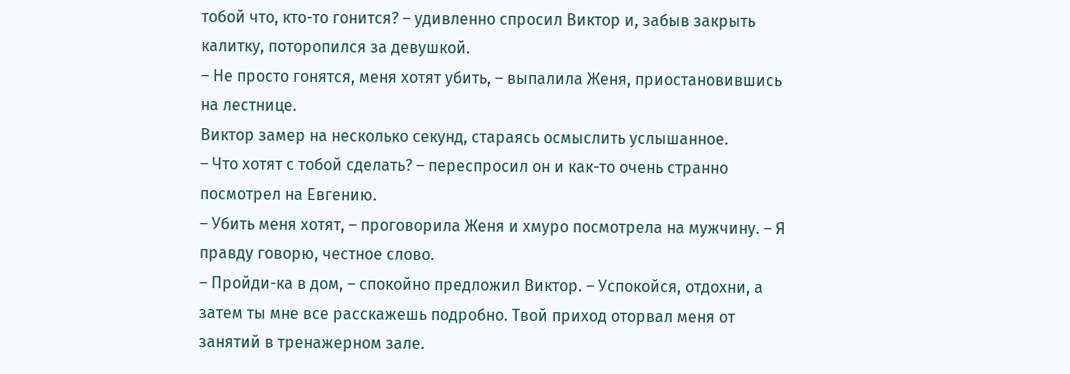тобой что, кто-то гонится? – удивленно спросил Виктор и, забыв закрыть калитку, поторопился за девушкой.
– Не просто гонятся, меня хотят убить, – выпалила Женя, приостановившись на лестнице.
Виктор замер на несколько секунд, стараясь осмыслить услышанное.
– Что хотят с тобой сделать? – переспросил он и как-то очень странно посмотрел на Евгению.
– Убить меня хотят, – проговорила Женя и хмуро посмотрела на мужчину. – Я правду говорю, честное слово.
– Пройди-ка в дом, – спокойно предложил Виктор. – Успокойся, отдохни, а затем ты мне все расскажешь подробно. Твой приход оторвал меня от занятий в тренажерном зале.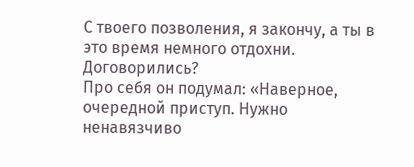С твоего позволения, я закончу, а ты в это время немного отдохни. Договорились?
Про себя он подумал: «Наверное, очередной приступ. Нужно ненавязчиво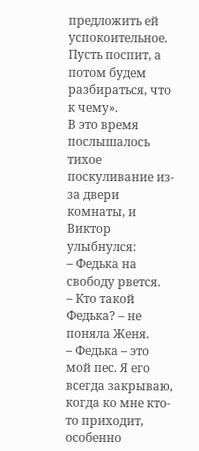предложить ей успокоительное. Пусть поспит, а потом будем разбираться, что к чему».
В это время послышалось тихое поскуливание из-за двери комнаты, и Виктор улыбнулся:
– Федька на свободу рвется.
– Кто такой Федька? – не поняла Женя.
– Федька – это мой пес. Я его всегда закрываю, когда ко мне кто-то приходит, особенно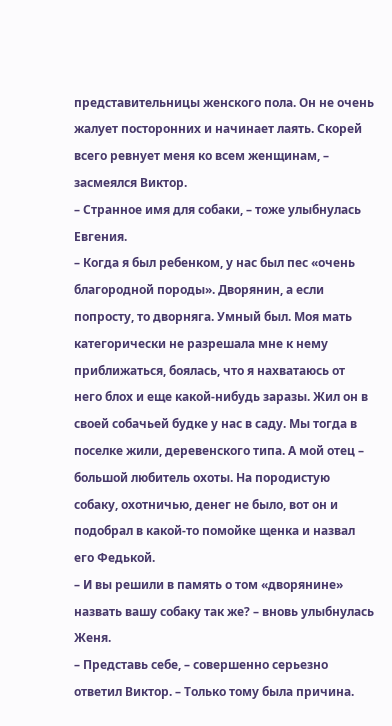представительницы женского пола. Он не очень жалует посторонних и начинает лаять. Скорей всего ревнует меня ко всем женщинам, – засмеялся Виктор.
– Странное имя для собаки, – тоже улыбнулась Евгения.
– Когда я был ребенком, у нас был пес «очень благородной породы». Дворянин, а если попросту, то дворняга. Умный был. Моя мать категорически не разрешала мне к нему приближаться, боялась, что я нахватаюсь от него блох и еще какой-нибудь заразы. Жил он в своей собачьей будке у нас в саду. Мы тогда в поселке жили, деревенского типа. А мой отец – большой любитель охоты. На породистую собаку, охотничью, денег не было, вот он и подобрал в какой-то помойке щенка и назвал его Федькой.
– И вы решили в память о том «дворянине» назвать вашу собаку так же? – вновь улыбнулась Женя.
– Представь себе, – совершенно серьезно ответил Виктор. – Только тому была причина.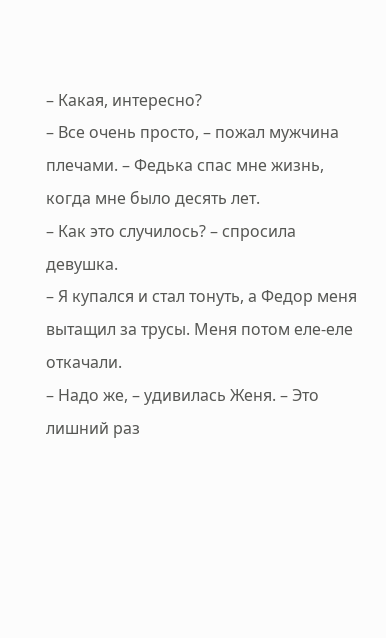– Какая, интересно?
– Все очень просто, – пожал мужчина плечами. – Федька спас мне жизнь, когда мне было десять лет.
– Как это случилось? – спросила девушка.
– Я купался и стал тонуть, а Федор меня вытащил за трусы. Меня потом еле-еле откачали.
– Надо же, – удивилась Женя. – Это лишний раз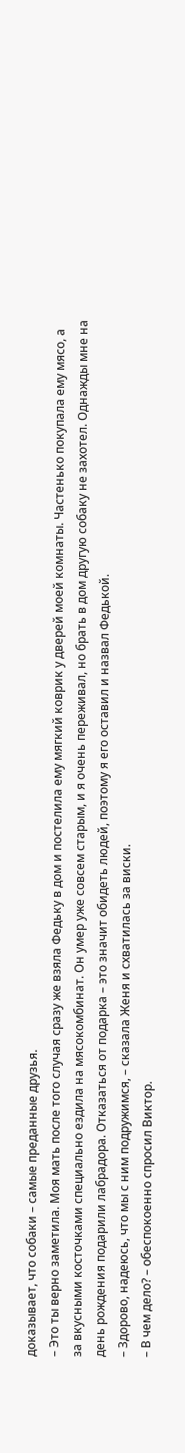доказывает, что собаки – самые преданные друзья.
– Это ты верно заметила. Моя мать после того случая сразу же взяла Федьку в дом и постелила ему мягкий коврик у дверей моей комнаты. Частенько покупала ему мясо, а за вкусными косточками специально ездила на мясокомбинат. Он умер уже совсем старым, и я очень переживал, но брать в дом другую собаку не захотел. Однажды мне на день рождения подарили лабрадора. Отказаться от подарка – это значит обидеть людей, поэтому я его оставил и назвал Федькой.
– Здорово, надеюсь, что мы с ним подружимся, – сказала Женя и схватилась за виски.
– В чем дело? – обеспокоенно спросил Виктор.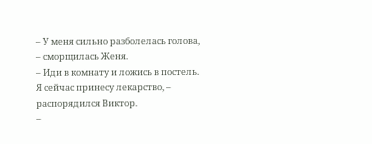– У меня сильно разболелась голова, – сморщилась Женя.
– Иди в комнату и ложись в постель. Я сейчас принесу лекарство, – распорядился Виктор.
–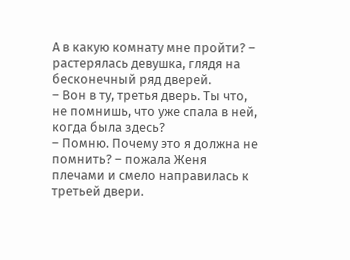А в какую комнату мне пройти? – растерялась девушка, глядя на бесконечный ряд дверей.
– Вон в ту, третья дверь. Ты что, не помнишь, что уже спала в ней, когда была здесь?
– Помню. Почему это я должна не помнить? – пожала Женя плечами и смело направилась к третьей двери.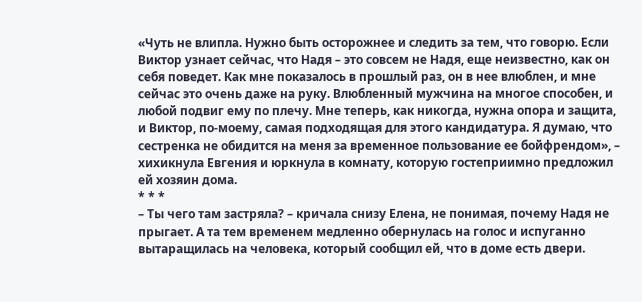«Чуть не влипла. Нужно быть осторожнее и следить за тем, что говорю. Если Виктор узнает сейчас, что Надя – это совсем не Надя, еще неизвестно, как он себя поведет. Как мне показалось в прошлый раз, он в нее влюблен, и мне сейчас это очень даже на руку. Влюбленный мужчина на многое способен, и любой подвиг ему по плечу. Мне теперь, как никогда, нужна опора и защита, и Виктор, по-моему, самая подходящая для этого кандидатура. Я думаю, что сестренка не обидится на меня за временное пользование ее бойфрендом», – хихикнула Евгения и юркнула в комнату, которую гостеприимно предложил ей хозяин дома.
* * *
– Ты чего там застряла? – кричала снизу Елена, не понимая, почему Надя не прыгает. А та тем временем медленно обернулась на голос и испуганно вытаращилась на человека, который сообщил ей, что в доме есть двери.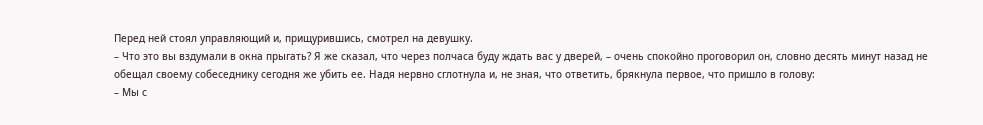Перед ней стоял управляющий и, прищурившись, смотрел на девушку.
– Что это вы вздумали в окна прыгать? Я же сказал, что через полчаса буду ждать вас у дверей, – очень спокойно проговорил он, словно десять минут назад не обещал своему собеседнику сегодня же убить ее. Надя нервно сглотнула и, не зная, что ответить, брякнула первое, что пришло в голову:
– Мы с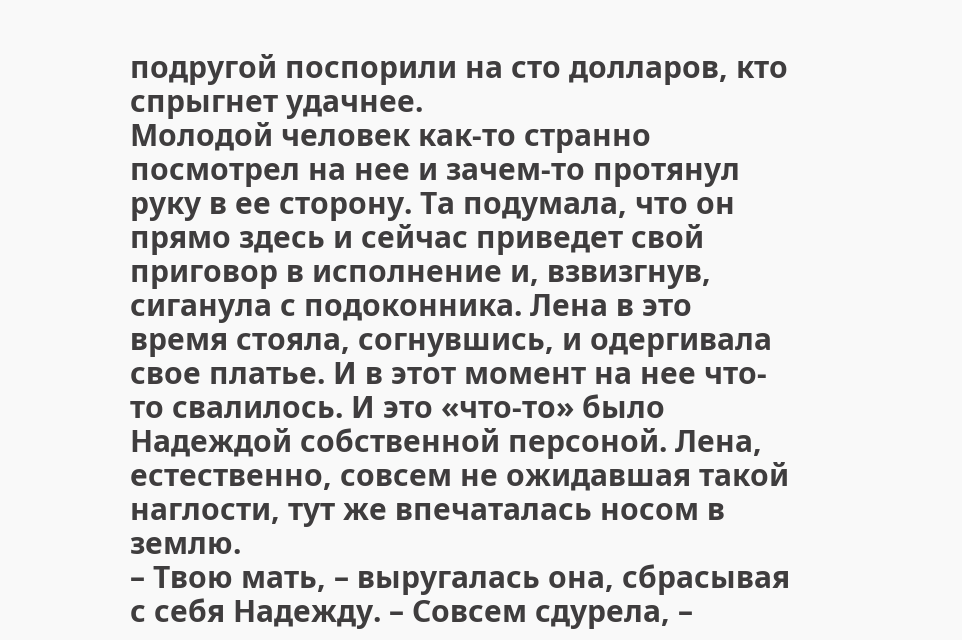подругой поспорили на сто долларов, кто спрыгнет удачнее.
Молодой человек как-то странно посмотрел на нее и зачем-то протянул руку в ее сторону. Та подумала, что он прямо здесь и сейчас приведет свой приговор в исполнение и, взвизгнув, сиганула с подоконника. Лена в это время стояла, согнувшись, и одергивала свое платье. И в этот момент на нее что-то свалилось. И это «что-то» было Надеждой собственной персоной. Лена, естественно, совсем не ожидавшая такой наглости, тут же впечаталась носом в землю.
– Твою мать, – выругалась она, сбрасывая с себя Надежду. – Совсем сдурела, –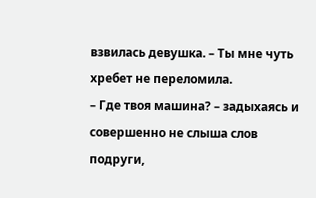взвилась девушка. – Ты мне чуть хребет не переломила.
– Где твоя машина? – задыхаясь и совершенно не слыша слов подруги,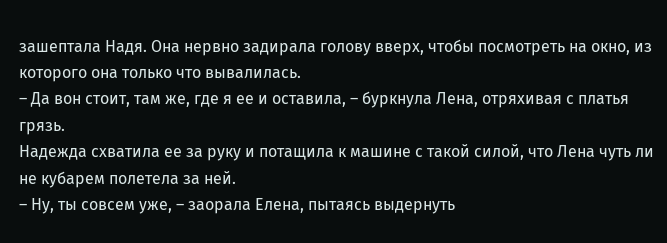зашептала Надя. Она нервно задирала голову вверх, чтобы посмотреть на окно, из которого она только что вывалилась.
– Да вон стоит, там же, где я ее и оставила, – буркнула Лена, отряхивая с платья грязь.
Надежда схватила ее за руку и потащила к машине с такой силой, что Лена чуть ли не кубарем полетела за ней.
– Ну, ты совсем уже, – заорала Елена, пытаясь выдернуть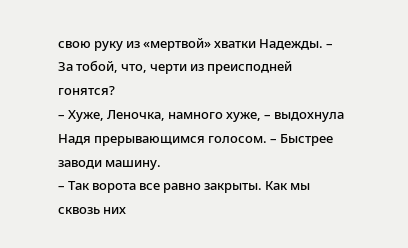свою руку из «мертвой» хватки Надежды. – За тобой, что, черти из преисподней гонятся?
– Хуже, Леночка, намного хуже, – выдохнула Надя прерывающимся голосом. – Быстрее заводи машину.
– Так ворота все равно закрыты. Как мы сквозь них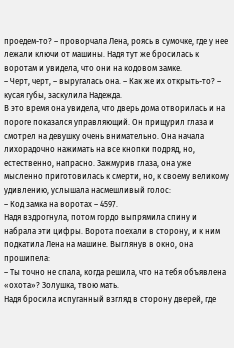проедем-то? – проворчала Лена, роясь в сумочке, где у нее лежали ключи от машины. Надя тут же бросилась к воротам и увидела, что они на кодовом замке.
– Черт, черт, – выругалась она. – Как же их открыть-то? – кусая губы, заскулила Надежда.
В это время она увидела, что дверь дома отворилась и на пороге показался управляющий. Он прищурил глаза и смотрел на девушку очень внимательно. Она начала лихорадочно нажимать на все кнопки подряд, но, естественно, напрасно. Зажмурив глаза, она уже мысленно приготовилась к смерти, но, к своему великому удивлению, услышала насмешливый голос:
– Код замка на воротах – 4597.
Надя вздрогнула, потом гордо выпрямила спину и набрала эти цифры. Ворота поехали в сторону, и к ним подкатила Лена на машине. Выглянув в окно, она прошипела:
– Ты точно не спала, когда решила, что на тебя объявлена «охота»? Золушка, твою мать.
Надя бросила испуганный взгляд в сторону дверей, где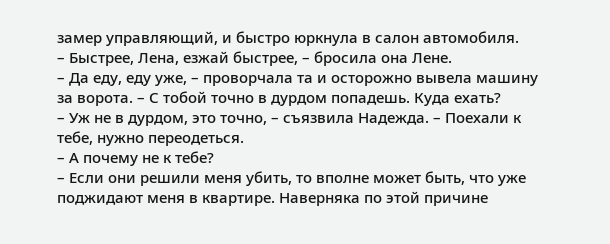замер управляющий, и быстро юркнула в салон автомобиля.
– Быстрее, Лена, езжай быстрее, – бросила она Лене.
– Да еду, еду уже, – проворчала та и осторожно вывела машину за ворота. – С тобой точно в дурдом попадешь. Куда ехать?
– Уж не в дурдом, это точно, – съязвила Надежда. – Поехали к тебе, нужно переодеться.
– А почему не к тебе?
– Если они решили меня убить, то вполне может быть, что уже поджидают меня в квартире. Наверняка по этой причине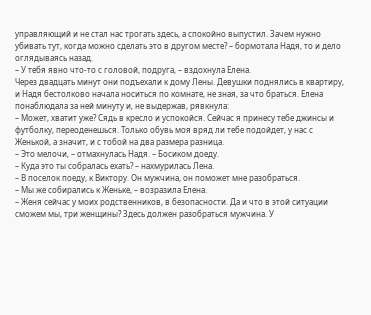управляющий и не стал нас трогать здесь, а спокойно выпустил. Зачем нужно убивать тут, когда можно сделать это в другом месте? – бормотала Надя, то и дело оглядываясь назад.
– У тебя явно что-то с головой, подруга, – вздохнула Елена.
Через двадцать минут они подъехали к дому Лены. Девушки поднялись в квартиру, и Надя бестолково начала носиться по комнате, не зная, за что браться. Елена понаблюдала за ней минуту и, не выдержав, рявкнула:
– Может, хватит уже? Сядь в кресло и успокойся. Сейчас я принесу тебе джинсы и футболку, переоденешься. Только обувь моя вряд ли тебе подойдет, у нас с Женькой, а значит, и с тобой на два размера разница.
– Это мелочи, – отмахнулась Надя. – Босиком доеду.
– Куда это ты собралась ехать? – нахмурилась Лена.
– В поселок поеду, к Виктору. Он мужчина, он поможет мне разобраться.
– Мы же собирались к Женьке, – возразила Елена.
– Женя сейчас у моих родственников, в безопасности. Да и что в этой ситуации сможем мы, три женщины? Здесь должен разобраться мужчина. У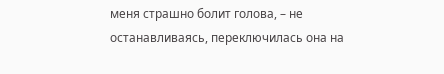меня страшно болит голова, – не останавливаясь, переключилась она на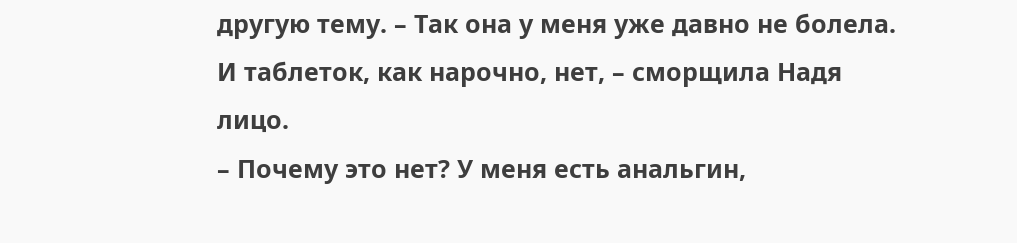другую тему. – Так она у меня уже давно не болела. И таблеток, как нарочно, нет, – сморщила Надя лицо.
– Почему это нет? У меня есть анальгин,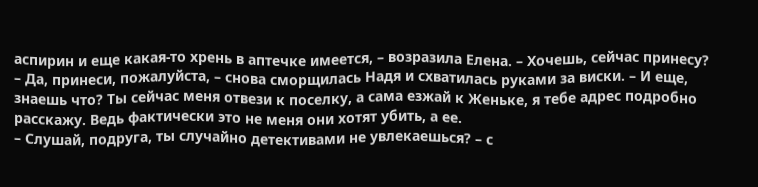аспирин и еще какая-то хрень в аптечке имеется, – возразила Елена. – Хочешь, сейчас принесу?
– Да, принеси, пожалуйста, – снова сморщилась Надя и схватилась руками за виски. – И еще, знаешь что? Ты сейчас меня отвези к поселку, а сама езжай к Женьке, я тебе адрес подробно расскажу. Ведь фактически это не меня они хотят убить, а ее.
– Слушай, подруга, ты случайно детективами не увлекаешься? – с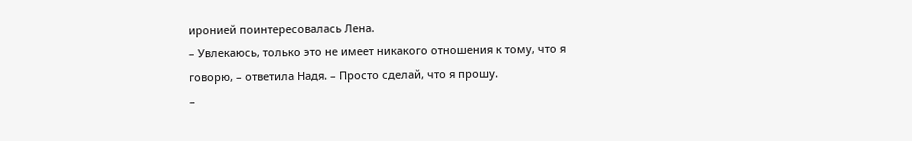иронией поинтересовалась Лена.
– Увлекаюсь, только это не имеет никакого отношения к тому, что я говорю, – ответила Надя. – Просто сделай, что я прошу.
–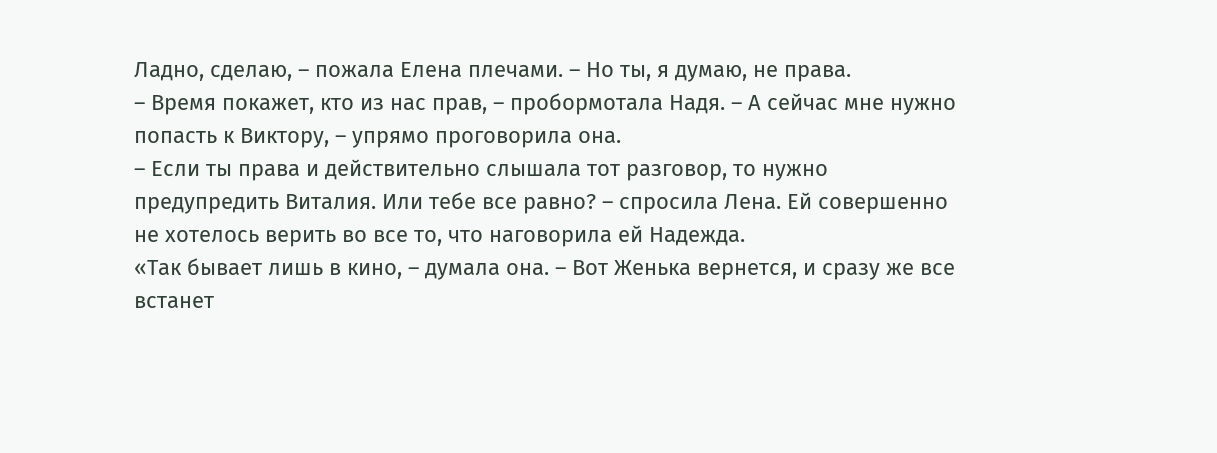Ладно, сделаю, – пожала Елена плечами. – Но ты, я думаю, не права.
– Время покажет, кто из нас прав, – пробормотала Надя. – А сейчас мне нужно попасть к Виктору, – упрямо проговорила она.
– Если ты права и действительно слышала тот разговор, то нужно предупредить Виталия. Или тебе все равно? – спросила Лена. Ей совершенно не хотелось верить во все то, что наговорила ей Надежда.
«Так бывает лишь в кино, – думала она. – Вот Женька вернется, и сразу же все встанет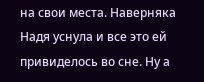на свои места. Наверняка Надя уснула и все это ей привиделось во сне. Ну а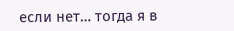если нет… тогда я в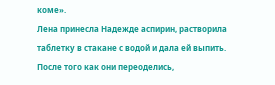коме».
Лена принесла Надежде аспирин, растворила таблетку в стакане с водой и дала ей выпить. После того как они переоделись,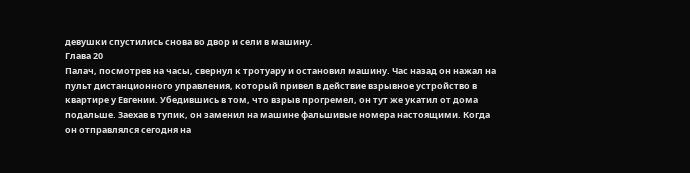девушки спустились снова во двор и сели в машину.
Глава 20
Палач, посмотрев на часы, свернул к тротуару и остановил машину. Час назад он нажал на пульт дистанционного управления, который привел в действие взрывное устройство в квартире у Евгении. Убедившись в том, что взрыв прогремел, он тут же укатил от дома подальше. Заехав в тупик, он заменил на машине фальшивые номера настоящими. Когда он отправлялся сегодня на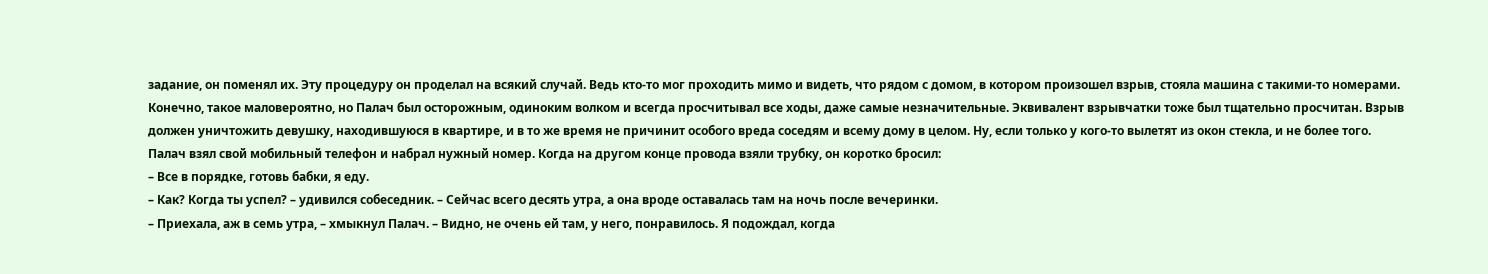задание, он поменял их. Эту процедуру он проделал на всякий случай. Ведь кто-то мог проходить мимо и видеть, что рядом с домом, в котором произошел взрыв, стояла машина с такими-то номерами. Конечно, такое маловероятно, но Палач был осторожным, одиноким волком и всегда просчитывал все ходы, даже самые незначительные. Эквивалент взрывчатки тоже был тщательно просчитан. Взрыв должен уничтожить девушку, находившуюся в квартире, и в то же время не причинит особого вреда соседям и всему дому в целом. Ну, если только у кого-то вылетят из окон стекла, и не более того.
Палач взял свой мобильный телефон и набрал нужный номер. Когда на другом конце провода взяли трубку, он коротко бросил:
– Все в порядке, готовь бабки, я еду.
– Как? Когда ты успел? – удивился собеседник. – Сейчас всего десять утра, а она вроде оставалась там на ночь после вечеринки.
– Приехала, аж в семь утра, – хмыкнул Палач. – Видно, не очень ей там, у него, понравилось. Я подождал, когда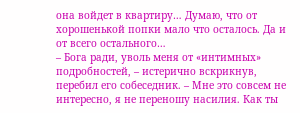она войдет в квартиру… Думаю, что от хорошенькой попки мало что осталось. Да и от всего остального…
– Бога ради, уволь меня от «интимных» подробностей, – истерично вскрикнув, перебил его собеседник. – Мне это совсем не интересно, я не переношу насилия. Как ты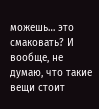можешь… это смаковать? И вообще, не думаю, что такие вещи стоит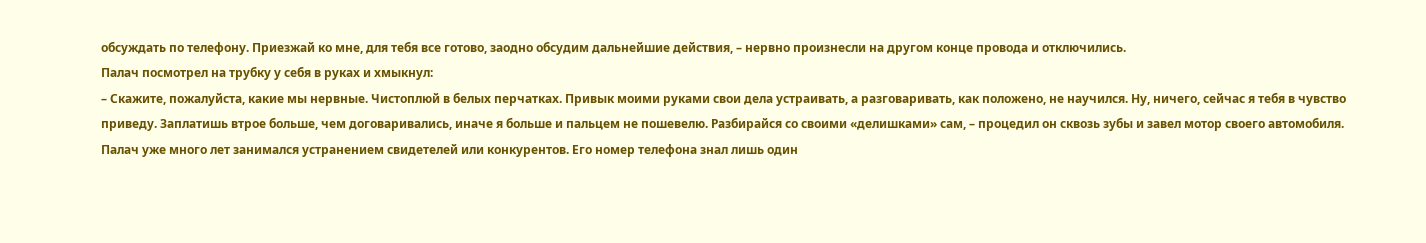обсуждать по телефону. Приезжай ко мне, для тебя все готово, заодно обсудим дальнейшие действия, – нервно произнесли на другом конце провода и отключились.
Палач посмотрел на трубку у себя в руках и хмыкнул:
– Скажите, пожалуйста, какие мы нервные. Чистоплюй в белых перчатках. Привык моими руками свои дела устраивать, а разговаривать, как положено, не научился. Ну, ничего, сейчас я тебя в чувство приведу. Заплатишь втрое больше, чем договаривались, иначе я больше и пальцем не пошевелю. Разбирайся со своими «делишками» сам, – процедил он сквозь зубы и завел мотор своего автомобиля.
Палач уже много лет занимался устранением свидетелей или конкурентов. Его номер телефона знал лишь один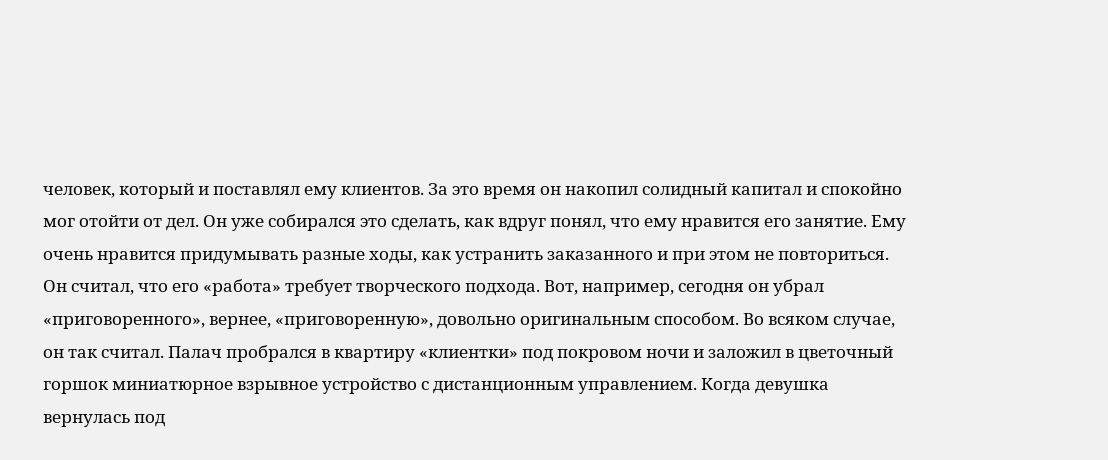человек, который и поставлял ему клиентов. За это время он накопил солидный капитал и спокойно мог отойти от дел. Он уже собирался это сделать, как вдруг понял, что ему нравится его занятие. Ему очень нравится придумывать разные ходы, как устранить заказанного и при этом не повториться. Он считал, что его «работа» требует творческого подхода. Вот, например, сегодня он убрал «приговоренного», вернее, «приговоренную», довольно оригинальным способом. Во всяком случае, он так считал. Палач пробрался в квартиру «клиентки» под покровом ночи и заложил в цветочный горшок миниатюрное взрывное устройство с дистанционным управлением. Когда девушка вернулась под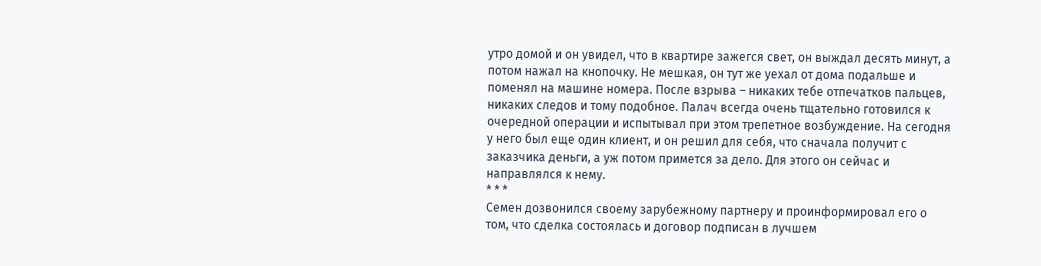утро домой и он увидел, что в квартире зажегся свет, он выждал десять минут, а потом нажал на кнопочку. Не мешкая, он тут же уехал от дома подальше и поменял на машине номера. После взрыва – никаких тебе отпечатков пальцев, никаких следов и тому подобное. Палач всегда очень тщательно готовился к очередной операции и испытывал при этом трепетное возбуждение. На сегодня у него был еще один клиент, и он решил для себя, что сначала получит с заказчика деньги, а уж потом примется за дело. Для этого он сейчас и направлялся к нему.
* * *
Семен дозвонился своему зарубежному партнеру и проинформировал его о том, что сделка состоялась и договор подписан в лучшем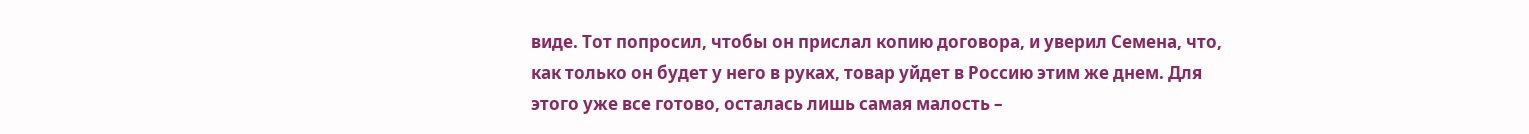виде. Тот попросил, чтобы он прислал копию договора, и уверил Семена, что, как только он будет у него в руках, товар уйдет в Россию этим же днем. Для этого уже все готово, осталась лишь самая малость –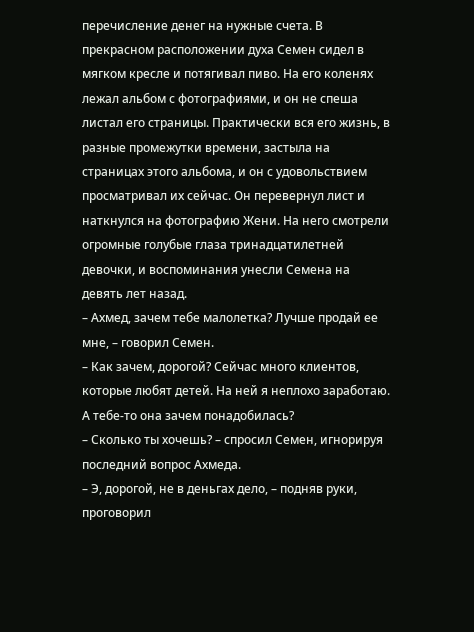перечисление денег на нужные счета. В прекрасном расположении духа Семен сидел в мягком кресле и потягивал пиво. На его коленях лежал альбом с фотографиями, и он не спеша листал его страницы. Практически вся его жизнь, в разные промежутки времени, застыла на страницах этого альбома, и он с удовольствием просматривал их сейчас. Он перевернул лист и наткнулся на фотографию Жени. На него смотрели огромные голубые глаза тринадцатилетней девочки, и воспоминания унесли Семена на девять лет назад.
– Ахмед, зачем тебе малолетка? Лучше продай ее мне, – говорил Семен.
– Как зачем, дорогой? Сейчас много клиентов, которые любят детей. На ней я неплохо заработаю. А тебе-то она зачем понадобилась?
– Сколько ты хочешь? – спросил Семен, игнорируя последний вопрос Ахмеда.
– Э, дорогой, не в деньгах дело, – подняв руки, проговорил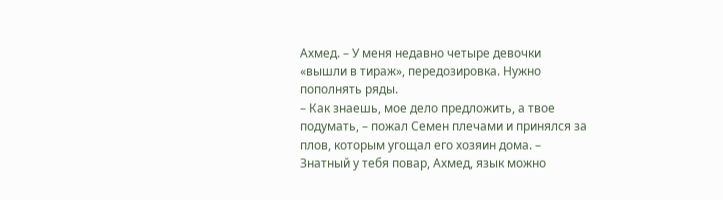Ахмед. – У меня недавно четыре девочки «вышли в тираж», передозировка. Нужно пополнять ряды.
– Как знаешь, мое дело предложить, а твое подумать, – пожал Семен плечами и принялся за плов, которым угощал его хозяин дома. – Знатный у тебя повар, Ахмед, язык можно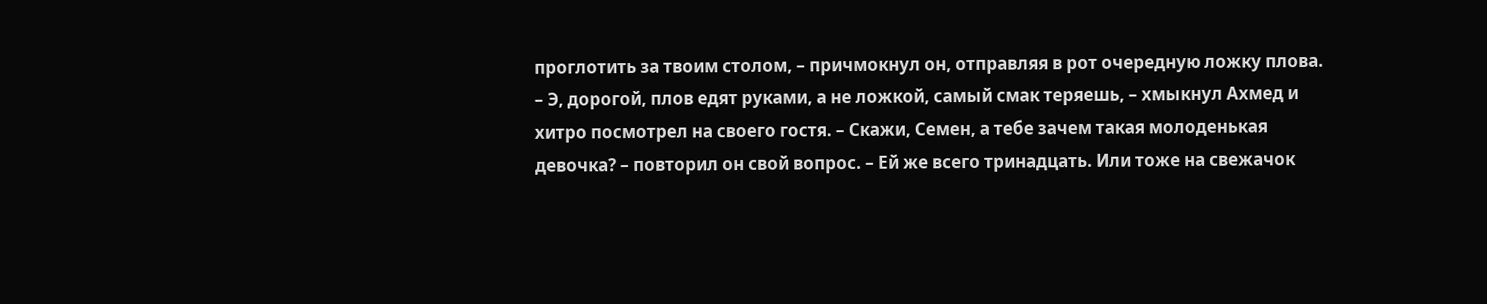проглотить за твоим столом, – причмокнул он, отправляя в рот очередную ложку плова.
– Э, дорогой, плов едят руками, а не ложкой, самый смак теряешь, – хмыкнул Ахмед и хитро посмотрел на своего гостя. – Скажи, Семен, а тебе зачем такая молоденькая девочка? – повторил он свой вопрос. – Ей же всего тринадцать. Или тоже на свежачок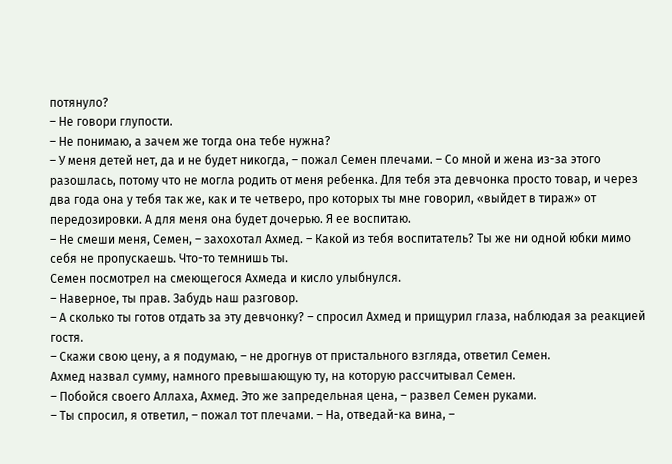потянуло?
– Не говори глупости.
– Не понимаю, а зачем же тогда она тебе нужна?
– У меня детей нет, да и не будет никогда, – пожал Семен плечами. – Со мной и жена из-за этого разошлась, потому что не могла родить от меня ребенка. Для тебя эта девчонка просто товар, и через два года она у тебя так же, как и те четверо, про которых ты мне говорил, «выйдет в тираж» от передозировки. А для меня она будет дочерью. Я ее воспитаю.
– Не смеши меня, Семен, – захохотал Ахмед. – Какой из тебя воспитатель? Ты же ни одной юбки мимо себя не пропускаешь. Что-то темнишь ты.
Семен посмотрел на смеющегося Ахмеда и кисло улыбнулся.
– Наверное, ты прав. Забудь наш разговор.
– А сколько ты готов отдать за эту девчонку? – спросил Ахмед и прищурил глаза, наблюдая за реакцией гостя.
– Скажи свою цену, а я подумаю, – не дрогнув от пристального взгляда, ответил Семен.
Ахмед назвал сумму, намного превышающую ту, на которую рассчитывал Семен.
– Побойся своего Аллаха, Ахмед. Это же запредельная цена, – развел Семен руками.
– Ты спросил, я ответил, – пожал тот плечами. – На, отведай-ка вина, –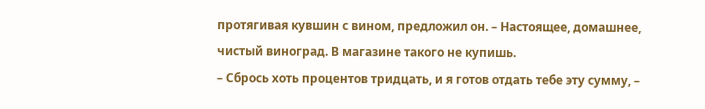протягивая кувшин с вином, предложил он. – Настоящее, домашнее, чистый виноград. В магазине такого не купишь.
– Сбрось хоть процентов тридцать, и я готов отдать тебе эту сумму, –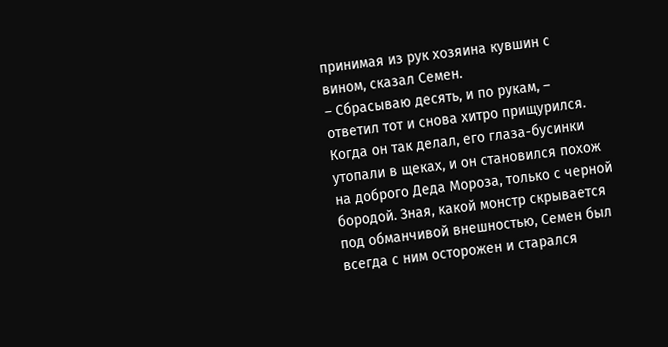принимая из рук хозяина кувшин с вином, сказал Семен.
– Сбрасываю десять, и по рукам, – ответил тот и снова хитро прищурился. Когда он так делал, его глаза-бусинки утопали в щеках, и он становился похож на доброго Деда Мороза, только с черной бородой. Зная, какой монстр скрывается под обманчивой внешностью, Семен был всегда с ним осторожен и старался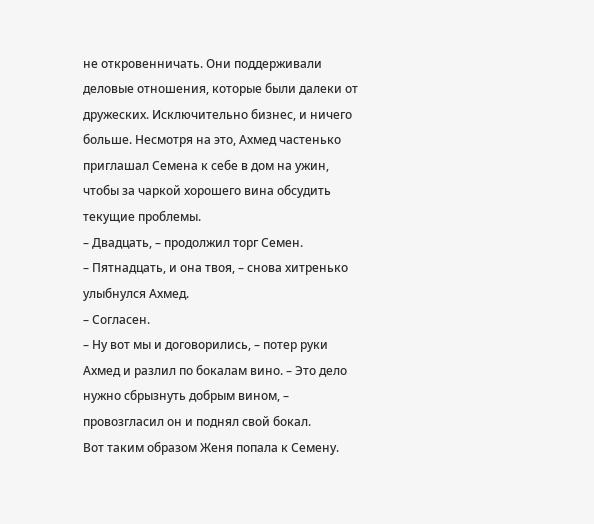не откровенничать. Они поддерживали деловые отношения, которые были далеки от дружеских. Исключительно бизнес, и ничего больше. Несмотря на это, Ахмед частенько приглашал Семена к себе в дом на ужин, чтобы за чаркой хорошего вина обсудить текущие проблемы.
– Двадцать, – продолжил торг Семен.
– Пятнадцать, и она твоя, – снова хитренько улыбнулся Ахмед.
– Согласен.
– Ну вот мы и договорились, – потер руки Ахмед и разлил по бокалам вино. – Это дело нужно сбрызнуть добрым вином, – провозгласил он и поднял свой бокал.
Вот таким образом Женя попала к Семену.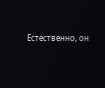Естественно, он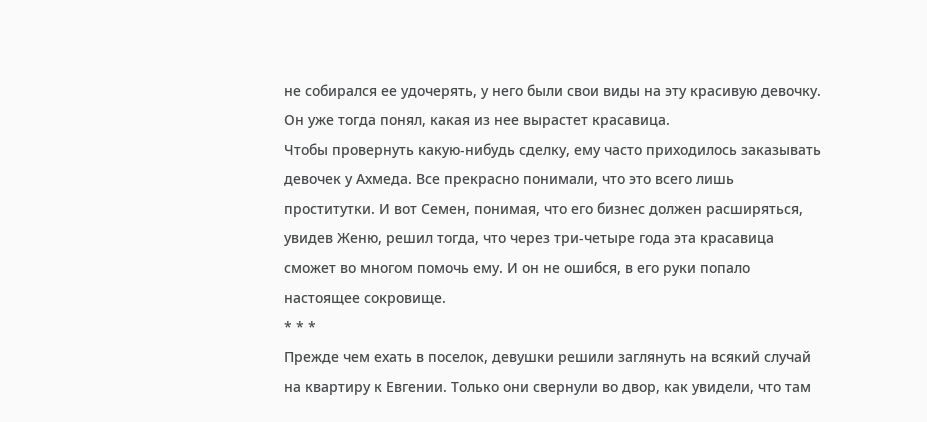не собирался ее удочерять, у него были свои виды на эту красивую девочку. Он уже тогда понял, какая из нее вырастет красавица.
Чтобы провернуть какую-нибудь сделку, ему часто приходилось заказывать девочек у Ахмеда. Все прекрасно понимали, что это всего лишь проститутки. И вот Семен, понимая, что его бизнес должен расширяться, увидев Женю, решил тогда, что через три-четыре года эта красавица сможет во многом помочь ему. И он не ошибся, в его руки попало настоящее сокровище.
* * *
Прежде чем ехать в поселок, девушки решили заглянуть на всякий случай на квартиру к Евгении. Только они свернули во двор, как увидели, что там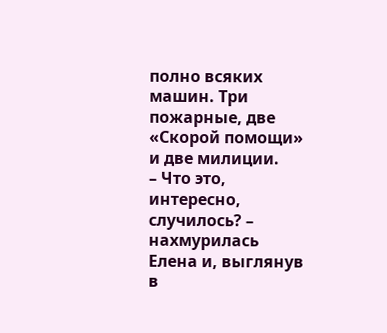полно всяких машин. Три пожарные, две «Скорой помощи» и две милиции.
– Что это, интересно, случилось? – нахмурилась Елена и, выглянув в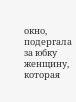окно, подергала за юбку женщину, которая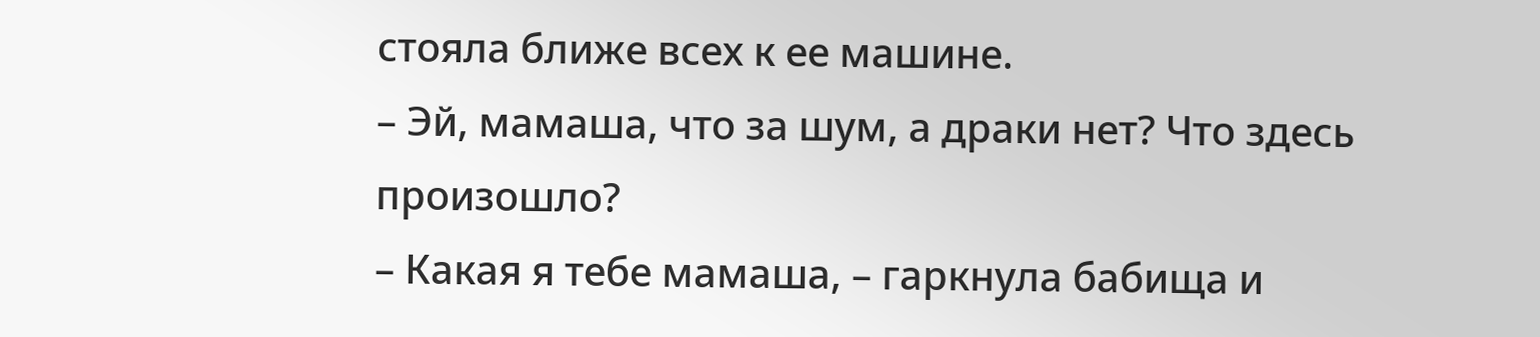стояла ближе всех к ее машине.
– Эй, мамаша, что за шум, а драки нет? Что здесь произошло?
– Какая я тебе мамаша, – гаркнула бабища и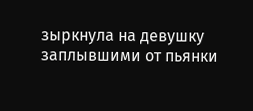зыркнула на девушку заплывшими от пьянки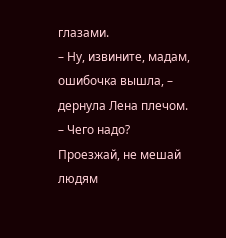глазами.
– Ну, извините, мадам, ошибочка вышла, – дернула Лена плечом.
– Чего надо? Проезжай, не мешай людям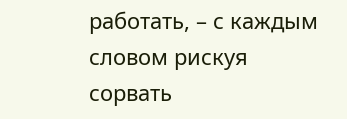работать, – с каждым словом рискуя сорвать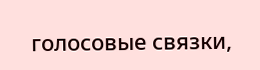голосовые связки,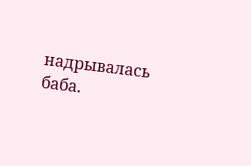надрывалась баба.